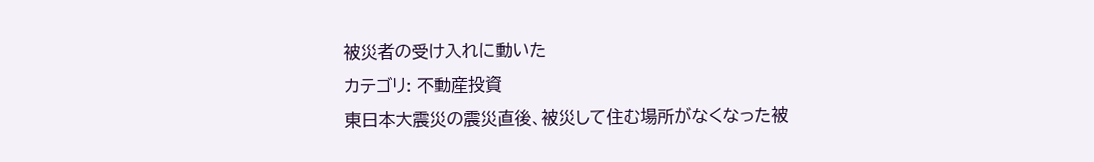被災者の受け入れに動いた
カテゴリ: 不動産投資
東日本大震災の震災直後、被災して住む場所がなくなった被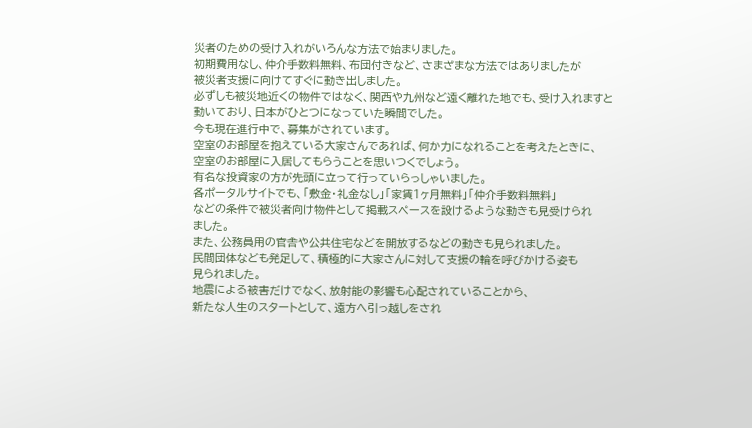災者のための受け入れがいろんな方法で始まりました。
初期費用なし、仲介手数料無料、布団付きなど、さまざまな方法ではありましたが
被災者支援に向けてすぐに動き出しました。
必ずしも被災地近くの物件ではなく、関西や九州など遠く離れた地でも、受け入れますと
動いており、日本がひとつになっていた瞬間でした。
今も現在進行中で、募集がされています。
空室のお部屋を抱えている大家さんであれば、何か力になれることを考えたときに、
空室のお部屋に入居してもらうことを思いつくでしょう。
有名な投資家の方が先頭に立って行っていらっしゃいました。
各ポータルサイトでも、「敷金・礼金なし」「家賃1ヶ月無料」「仲介手数料無料」
などの条件で被災者向け物件として掲載スペースを設けるような動きも見受けられ
ました。
また、公務員用の官舎や公共住宅などを開放するなどの動きも見られました。
民間団体なども発足して、積極的に大家さんに対して支援の輪を呼びかける姿も
見られました。
地震による被害だけでなく、放射能の影響も心配されていることから、
新たな人生のスタートとして、遠方へ引っ越しをされ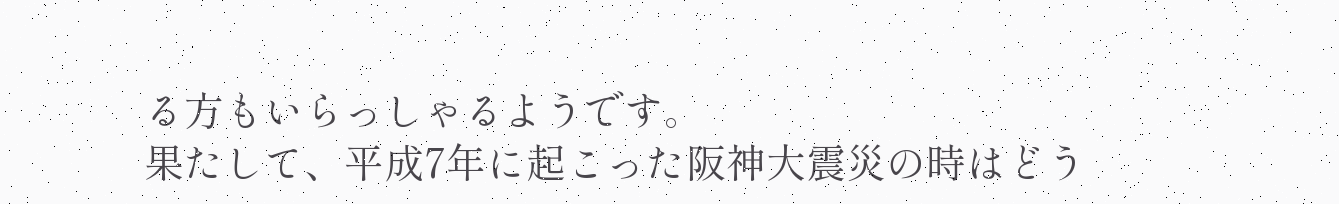る方もいらっしゃるようです。
果たして、平成7年に起こった阪神大震災の時はどう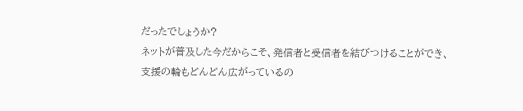だったでしょうか?
ネットが普及した今だからこそ、発信者と受信者を結びつけることができ、
支援の輪もどんどん広がっているの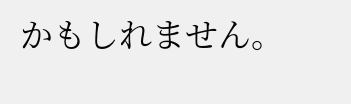かもしれません。